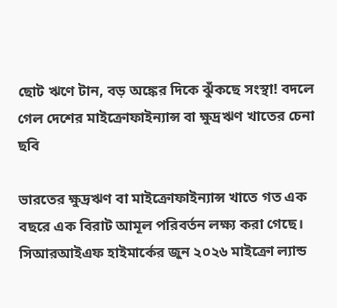ছোট ঋণে টান, বড় অঙ্কের দিকে ঝুঁকছে সংস্থা! বদলে গেল দেশের মাইক্রোফাইন্যান্স বা ক্ষুদ্রঋণ খাতের চেনা ছবি

ভারতের ক্ষুদ্রঋণ বা মাইক্রোফাইন্যান্স খাতে গত এক বছরে এক বিরাট আমূল পরিবর্তন লক্ষ্য করা গেছে। সিআরআইএফ হাইমার্কের জুন ২০২৬ মাইক্রো ল্যান্ড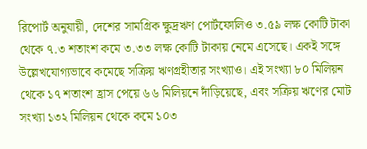রিপোর্ট অনুযায়ী, দেশের সামগ্রিক ক্ষুদ্রঋণ পোর্টফোলিও ৩.৫৯ লক্ষ কোটি টাকা থেকে ৭.৩ শতাংশ কমে ৩.৩৩ লক্ষ কোটি টাকায় নেমে এসেছে। একই সঙ্গে উল্লেখযোগ্যভাবে কমেছে সক্রিয় ঋণগ্রহীতার সংখ্যাও। এই সংখ্যা ৮০ মিলিয়ন থেকে ১৭ শতাংশ হ্রাস পেয়ে ৬৬ মিলিয়নে দাঁড়িয়েছে, এবং সক্রিয় ঋণের মোট সংখ্যা ১৩২ মিলিয়ন থেকে কমে ১০৩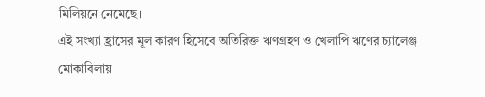মিলিয়নে নেমেছে।
এই সংখ্যা হ্রাসের মূল কারণ হিসেবে অতিরিক্ত ঋণগ্রহণ ও খেলাপি ঋণের চ্যালেঞ্জ মোকাবিলায়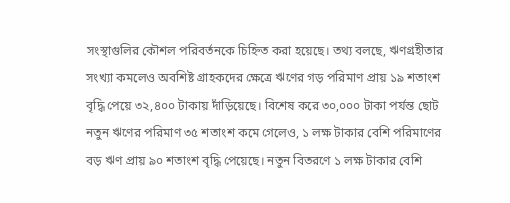সংস্থাগুলির কৌশল পরিবর্তনকে চিহ্নিত করা হয়েছে। তথ্য বলছে, ঋণগ্রহীতার সংখ্যা কমলেও অবশিষ্ট গ্রাহকদের ক্ষেত্রে ঋণের গড় পরিমাণ প্রায় ১৯ শতাংশ বৃদ্ধি পেয়ে ৩২,৪০০ টাকায় দাঁড়িয়েছে। বিশেষ করে ৩০,০০০ টাকা পর্যন্ত ছোট নতুন ঋণের পরিমাণ ৩৫ শতাংশ কমে গেলেও, ১ লক্ষ টাকার বেশি পরিমাণের বড় ঋণ প্রায় ৯০ শতাংশ বৃদ্ধি পেয়েছে। নতুন বিতরণে ১ লক্ষ টাকার বেশি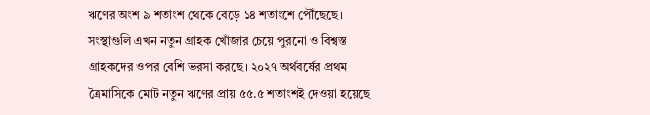ঋণের অংশ ৯ শতাংশ থেকে বেড়ে ১৪ শতাংশে পৌঁছেছে।
সংস্থাগুলি এখন নতুন গ্রাহক খোঁজার চেয়ে পুরনো ও বিশ্বস্ত গ্রাহকদের ওপর বেশি ভরসা করছে। ২০২৭ অর্থবর্ষের প্রথম ত্রৈমাসিকে মোট নতুন ঋণের প্রায় ৫৫.৫ শতাংশই দেওয়া হয়েছে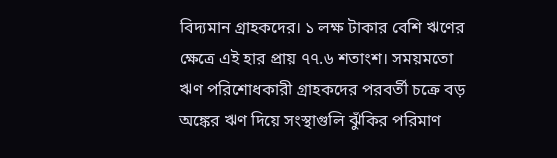বিদ্যমান গ্রাহকদের। ১ লক্ষ টাকার বেশি ঋণের ক্ষেত্রে এই হার প্রায় ৭৭.৬ শতাংশ। সময়মতো ঋণ পরিশোধকারী গ্রাহকদের পরবর্তী চক্রে বড় অঙ্কের ঋণ দিয়ে সংস্থাগুলি ঝুঁকির পরিমাণ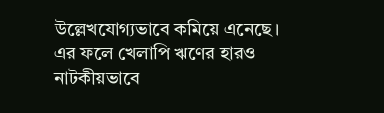উল্লেখযোগ্যভাবে কমিয়ে এনেছে। এর ফলে খেলাপি ঋণের হারও নাটকীয়ভাবে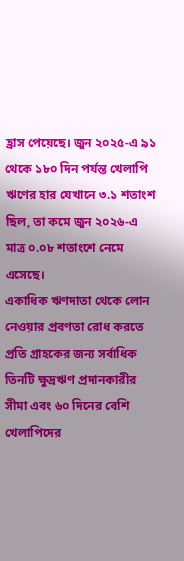হ্রাস পেয়েছে। জুন ২০২৫-এ ৯১ থেকে ১৮০ দিন পর্যন্ত খেলাপি ঋণের হার যেখানে ৩.১ শতাংশ ছিল, তা কমে জুন ২০২৬-এ মাত্র ০.০৮ শতাংশে নেমে এসেছে।
একাধিক ঋণদাতা থেকে লোন নেওয়ার প্রবণতা রোধ করতে প্রতি গ্রাহকের জন্য সর্বাধিক তিনটি ক্ষুদ্রঋণ প্রদানকারীর সীমা এবং ৬০ দিনের বেশি খেলাপিদের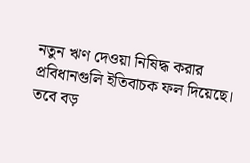নতুন ঋণ দেওয়া নিষিদ্ধ করার প্রবিধানগুলি ইতিবাচক ফল দিয়েছে। তবে বড়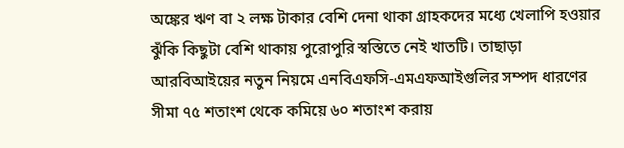অঙ্কের ঋণ বা ২ লক্ষ টাকার বেশি দেনা থাকা গ্রাহকদের মধ্যে খেলাপি হওয়ার ঝুঁকি কিছুটা বেশি থাকায় পুরোপুরি স্বস্তিতে নেই খাতটি। তাছাড়া আরবিআইয়ের নতুন নিয়মে এনবিএফসি-এমএফআইগুলির সম্পদ ধারণের সীমা ৭৫ শতাংশ থেকে কমিয়ে ৬০ শতাংশ করায়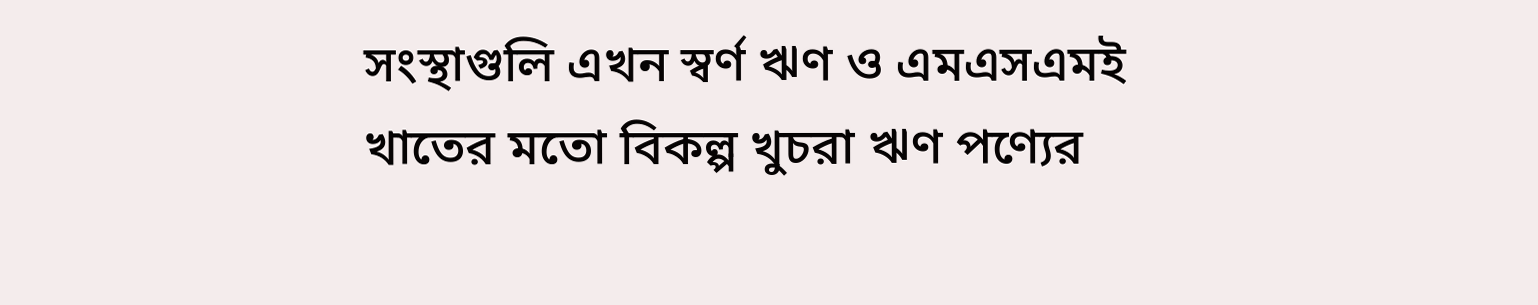সংস্থাগুলি এখন স্বর্ণ ঋণ ও এমএসএমই খাতের মতো বিকল্প খুচরা ঋণ পণ্যের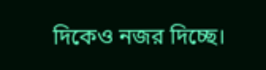দিকেও নজর দিচ্ছে।